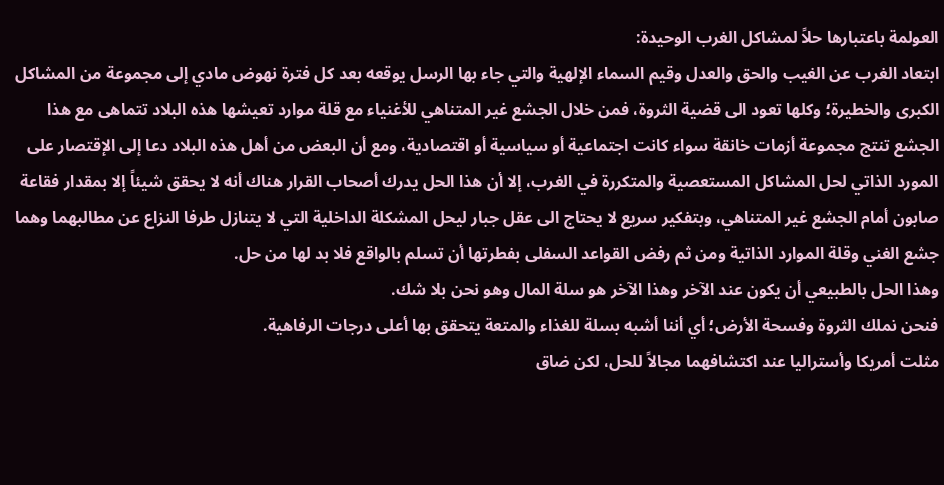العولمة باعتبارها حلاً لمشاكل الغرب الوحيدة:
ابتعاد الغرب عن الغيب والحق والعدل وقيم السماء الإلهية والتي جاء بها الرسل يوقعه بعد كل فترة نهوض مادي إلى مجموعة من المشاكل الكبرى والخطيرة؛ وكلها تعود الى قضية الثروة، فمن خلال الجشع غير المتناهي للأغنياء مع قلة موارد تعيشها هذه البلاد تتماهى مع هذا الجشع تنتج مجموعة أزمات خانقة سواء كانت اجتماعية أو سياسية أو اقتصادية، ومع أن البعض من أهل هذه البلاد دعا إلى الإقتصار على المورد الذاتي لحل المشاكل المستعصية والمتكررة في الغرب، إلا أن هذا الحل يدرك أصحاب القرار هناك أنه لا يحقق شيئاً إلا بمقدار فقاعة صابون أمام الجشع غير المتناهي، وبتفكير سريع لا يحتاج الى عقل جبار ليحل المشكلة الداخلية التي لا يتنازل طرفا النزاع عن مطالبهما وهما جشع الغني وقلة الموارد الذاتية ومن ثم رفض القواعد السفلى بفطرتها أن تسلم بالواقع فلا بد لها من حل.
وهذا الحل بالطبيعي أن يكون عند الآخر وهذا الآخر هو سلة المال وهو نحن بلا شك.
فنحن نملك الثروة وفسحة الأرض؛ أي أننا أشبه بسلة للغذاء والمتعة يتحقق بها أعلى درجات الرفاهية.
مثلت أمريكا وأستراليا عند اكتشافهما مجالاً للحل، لكن ضاق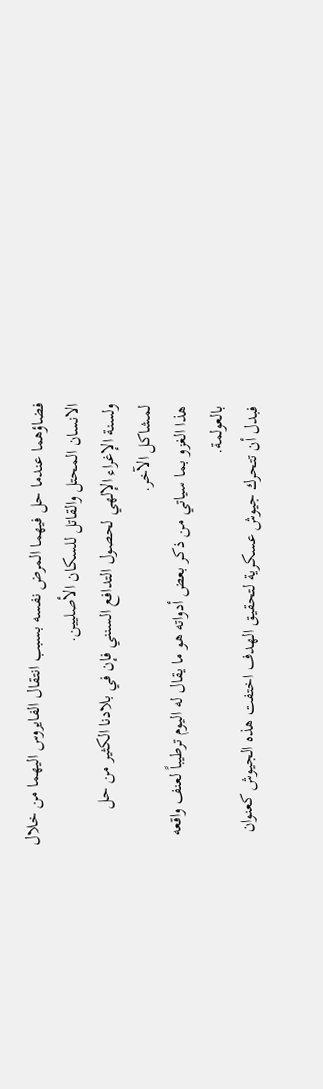فضاؤهما عندما حل فيهما المرض نفسه بسبب انتقال الفايروس اليهما من خلال الانسان المحتل والقاتل للسكان الأصليين.
ولسنة الإغراء الإلهي لحصول التدافع السنني فإن في بلادنا الكثير من حل لمشاكل الآخر.
هذا الغزو بما سياتي من ذكر بعض أدواته هو ما يقال له اليوم ترطيباً لعنف واقعه بالعولمة.
فبدل أن تتحرك جيوش عسكرية لتحقيق الهدف اختفت هذه الجيوش كعنوان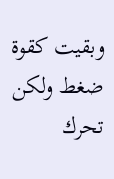وبقيت كقوة ضغط ولكن تحرك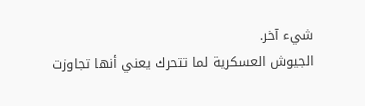شيء آخر.
الجيوش العسكرية لما تتحرك يعني أنها تجاوزت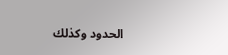الحدود وكذلك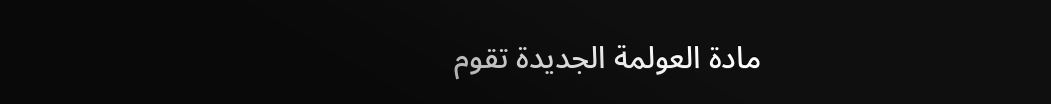مادة العولمة الجديدة تقوم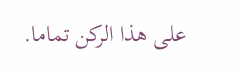على هذا الركن تماما.